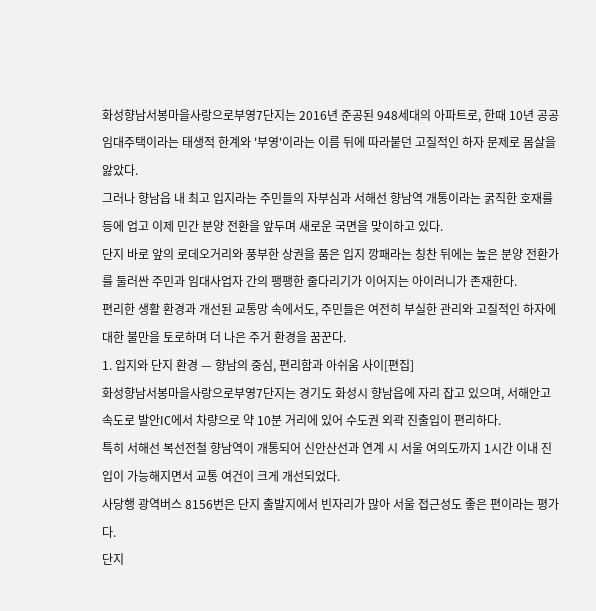화성향남서봉마을사랑으로부영7단지는 2016년 준공된 948세대의 아파트로, 한때 10년 공공임대주택이라는 태생적 한계와 '부영'이라는 이름 뒤에 따라붙던 고질적인 하자 문제로 몸살을 앓았다.
그러나 향남읍 내 최고 입지라는 주민들의 자부심과 서해선 향남역 개통이라는 굵직한 호재를 등에 업고 이제 민간 분양 전환을 앞두며 새로운 국면을 맞이하고 있다.
단지 바로 앞의 로데오거리와 풍부한 상권을 품은 입지 깡패라는 칭찬 뒤에는 높은 분양 전환가를 둘러싼 주민과 임대사업자 간의 팽팽한 줄다리기가 이어지는 아이러니가 존재한다.
편리한 생활 환경과 개선된 교통망 속에서도, 주민들은 여전히 부실한 관리와 고질적인 하자에 대한 불만을 토로하며 더 나은 주거 환경을 꿈꾼다.
1. 입지와 단지 환경 — 향남의 중심, 편리함과 아쉬움 사이[편집]
화성향남서봉마을사랑으로부영7단지는 경기도 화성시 향남읍에 자리 잡고 있으며, 서해안고속도로 발안IC에서 차량으로 약 10분 거리에 있어 수도권 외곽 진출입이 편리하다.
특히 서해선 복선전철 향남역이 개통되어 신안산선과 연계 시 서울 여의도까지 1시간 이내 진입이 가능해지면서 교통 여건이 크게 개선되었다.
사당행 광역버스 8156번은 단지 출발지에서 빈자리가 많아 서울 접근성도 좋은 편이라는 평가다.
단지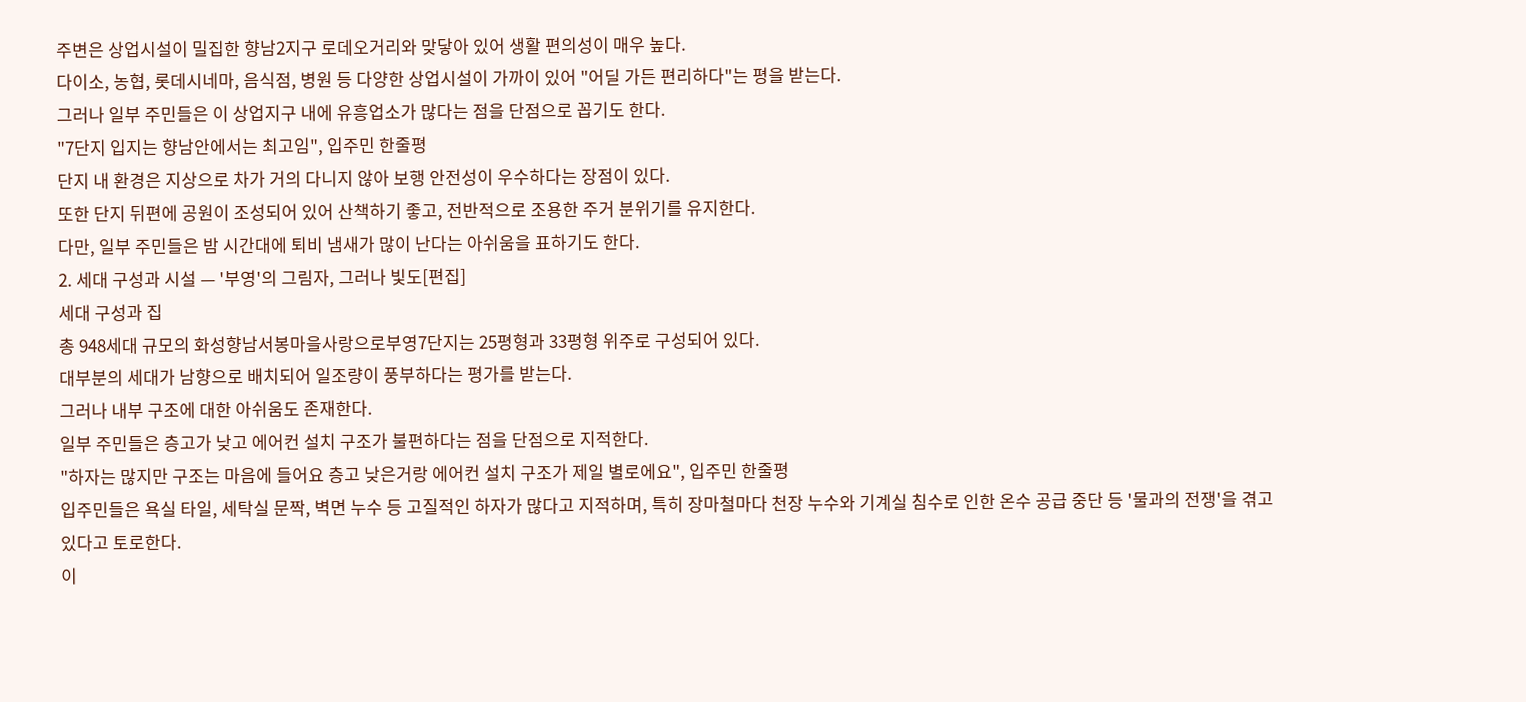주변은 상업시설이 밀집한 향남2지구 로데오거리와 맞닿아 있어 생활 편의성이 매우 높다.
다이소, 농협, 롯데시네마, 음식점, 병원 등 다양한 상업시설이 가까이 있어 "어딜 가든 편리하다"는 평을 받는다.
그러나 일부 주민들은 이 상업지구 내에 유흥업소가 많다는 점을 단점으로 꼽기도 한다.
"7단지 입지는 향남안에서는 최고임", 입주민 한줄평
단지 내 환경은 지상으로 차가 거의 다니지 않아 보행 안전성이 우수하다는 장점이 있다.
또한 단지 뒤편에 공원이 조성되어 있어 산책하기 좋고, 전반적으로 조용한 주거 분위기를 유지한다.
다만, 일부 주민들은 밤 시간대에 퇴비 냄새가 많이 난다는 아쉬움을 표하기도 한다.
2. 세대 구성과 시설 — '부영'의 그림자, 그러나 빛도[편집]
세대 구성과 집
총 948세대 규모의 화성향남서봉마을사랑으로부영7단지는 25평형과 33평형 위주로 구성되어 있다.
대부분의 세대가 남향으로 배치되어 일조량이 풍부하다는 평가를 받는다.
그러나 내부 구조에 대한 아쉬움도 존재한다.
일부 주민들은 층고가 낮고 에어컨 설치 구조가 불편하다는 점을 단점으로 지적한다.
"하자는 많지만 구조는 마음에 들어요 층고 낮은거랑 에어컨 설치 구조가 제일 별로에요", 입주민 한줄평
입주민들은 욕실 타일, 세탁실 문짝, 벽면 누수 등 고질적인 하자가 많다고 지적하며, 특히 장마철마다 천장 누수와 기계실 침수로 인한 온수 공급 중단 등 '물과의 전쟁'을 겪고 있다고 토로한다.
이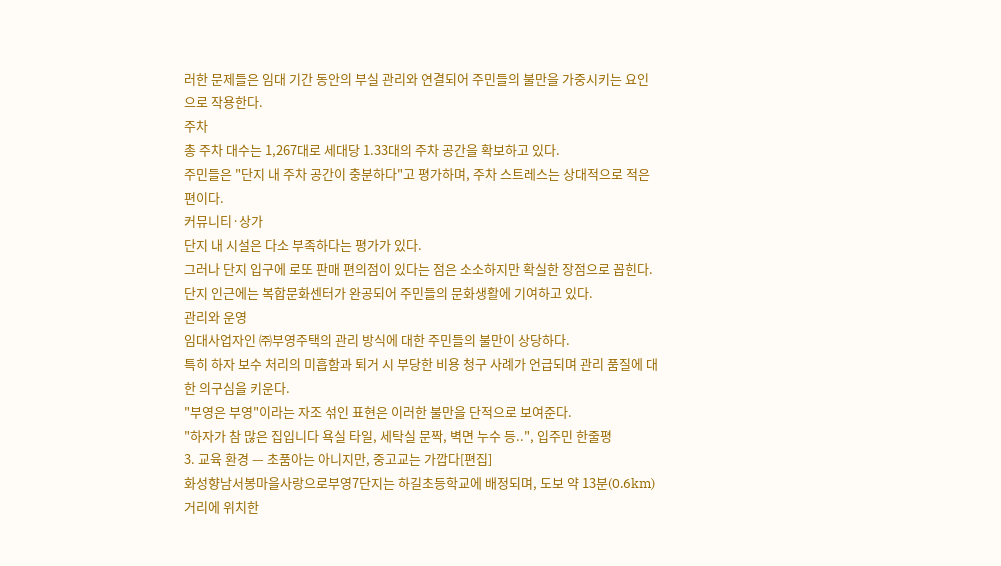러한 문제들은 임대 기간 동안의 부실 관리와 연결되어 주민들의 불만을 가중시키는 요인으로 작용한다.
주차
총 주차 대수는 1,267대로 세대당 1.33대의 주차 공간을 확보하고 있다.
주민들은 "단지 내 주차 공간이 충분하다"고 평가하며, 주차 스트레스는 상대적으로 적은 편이다.
커뮤니티·상가
단지 내 시설은 다소 부족하다는 평가가 있다.
그러나 단지 입구에 로또 판매 편의점이 있다는 점은 소소하지만 확실한 장점으로 꼽힌다.
단지 인근에는 복합문화센터가 완공되어 주민들의 문화생활에 기여하고 있다.
관리와 운영
임대사업자인 ㈜부영주택의 관리 방식에 대한 주민들의 불만이 상당하다.
특히 하자 보수 처리의 미흡함과 퇴거 시 부당한 비용 청구 사례가 언급되며 관리 품질에 대한 의구심을 키운다.
"부영은 부영"이라는 자조 섞인 표현은 이러한 불만을 단적으로 보여준다.
"하자가 참 많은 집입니다 욕실 타일, 세탁실 문짝, 벽면 누수 등..", 입주민 한줄평
3. 교육 환경 — 초품아는 아니지만, 중고교는 가깝다[편집]
화성향남서봉마을사랑으로부영7단지는 하길초등학교에 배정되며, 도보 약 13분(0.6km) 거리에 위치한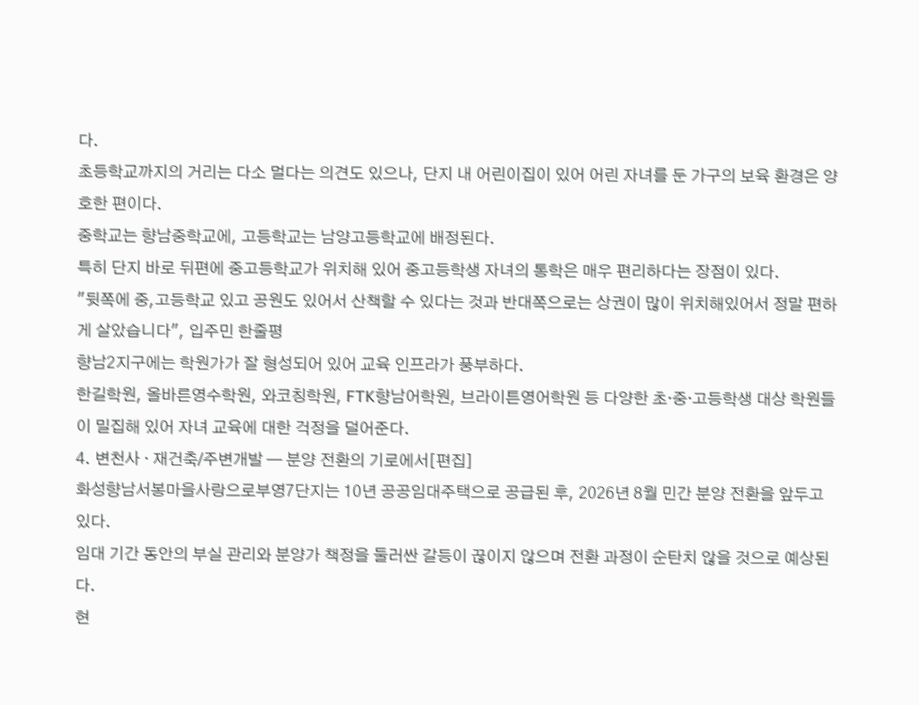다.
초등학교까지의 거리는 다소 멀다는 의견도 있으나, 단지 내 어린이집이 있어 어린 자녀를 둔 가구의 보육 환경은 양호한 편이다.
중학교는 향남중학교에, 고등학교는 남양고등학교에 배정된다.
특히 단지 바로 뒤편에 중고등학교가 위치해 있어 중고등학생 자녀의 통학은 매우 편리하다는 장점이 있다.
"뒷쪽에 중,고등학교 있고 공원도 있어서 산책할 수 있다는 것과 반대쪽으로는 상권이 많이 위치해있어서 정말 편하게 살았습니다", 입주민 한줄평
향남2지구에는 학원가가 잘 형성되어 있어 교육 인프라가 풍부하다.
한길학원, 올바른영수학원, 와코칭학원, FTK향남어학원, 브라이튼영어학원 등 다양한 초·중·고등학생 대상 학원들이 밀집해 있어 자녀 교육에 대한 걱정을 덜어준다.
4. 변천사 · 재건축/주변개발 — 분양 전환의 기로에서[편집]
화성향남서봉마을사랑으로부영7단지는 10년 공공임대주택으로 공급된 후, 2026년 8월 민간 분양 전환을 앞두고 있다.
임대 기간 동안의 부실 관리와 분양가 책정을 둘러싼 갈등이 끊이지 않으며 전환 과정이 순탄치 않을 것으로 예상된다.
현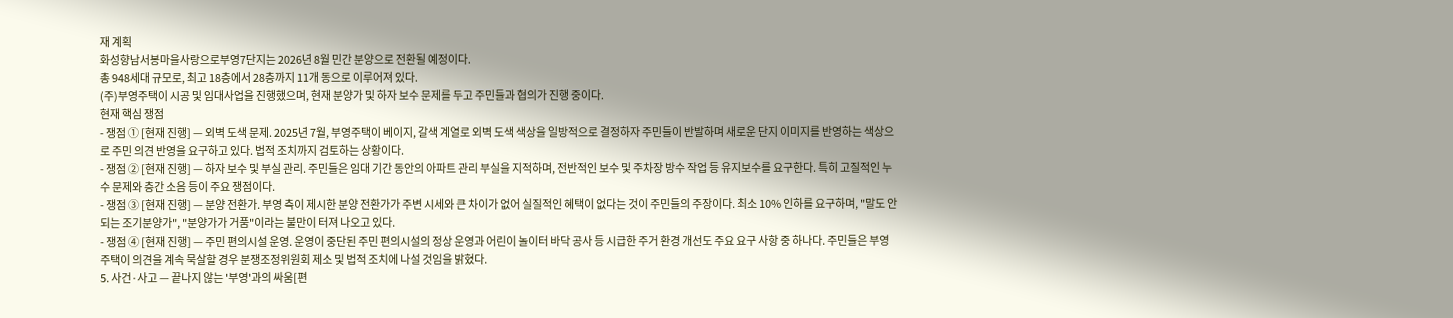재 계획
화성향남서봉마을사랑으로부영7단지는 2026년 8월 민간 분양으로 전환될 예정이다.
총 948세대 규모로, 최고 18층에서 28층까지 11개 동으로 이루어져 있다.
(주)부영주택이 시공 및 임대사업을 진행했으며, 현재 분양가 및 하자 보수 문제를 두고 주민들과 협의가 진행 중이다.
현재 핵심 쟁점
- 쟁점 ① [현재 진행] — 외벽 도색 문제. 2025년 7월, 부영주택이 베이지, 갈색 계열로 외벽 도색 색상을 일방적으로 결정하자 주민들이 반발하며 새로운 단지 이미지를 반영하는 색상으로 주민 의견 반영을 요구하고 있다. 법적 조치까지 검토하는 상황이다.
- 쟁점 ② [현재 진행] — 하자 보수 및 부실 관리. 주민들은 임대 기간 동안의 아파트 관리 부실을 지적하며, 전반적인 보수 및 주차장 방수 작업 등 유지보수를 요구한다. 특히 고질적인 누수 문제와 층간 소음 등이 주요 쟁점이다.
- 쟁점 ③ [현재 진행] — 분양 전환가. 부영 측이 제시한 분양 전환가가 주변 시세와 큰 차이가 없어 실질적인 혜택이 없다는 것이 주민들의 주장이다. 최소 10% 인하를 요구하며, "말도 안 되는 조기분양가", "분양가가 거품"이라는 불만이 터져 나오고 있다.
- 쟁점 ④ [현재 진행] — 주민 편의시설 운영. 운영이 중단된 주민 편의시설의 정상 운영과 어린이 놀이터 바닥 공사 등 시급한 주거 환경 개선도 주요 요구 사항 중 하나다. 주민들은 부영주택이 의견을 계속 묵살할 경우 분쟁조정위원회 제소 및 법적 조치에 나설 것임을 밝혔다.
5. 사건·사고 — 끝나지 않는 '부영'과의 싸움[편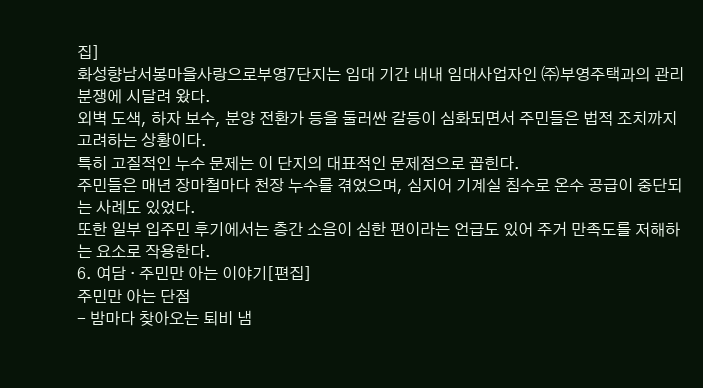집]
화성향남서봉마을사랑으로부영7단지는 임대 기간 내내 임대사업자인 ㈜부영주택과의 관리 분쟁에 시달려 왔다.
외벽 도색, 하자 보수, 분양 전환가 등을 둘러싼 갈등이 심화되면서 주민들은 법적 조치까지 고려하는 상황이다.
특히 고질적인 누수 문제는 이 단지의 대표적인 문제점으로 꼽힌다.
주민들은 매년 장마철마다 천장 누수를 겪었으며, 심지어 기계실 침수로 온수 공급이 중단되는 사례도 있었다.
또한 일부 입주민 후기에서는 층간 소음이 심한 편이라는 언급도 있어 주거 만족도를 저해하는 요소로 작용한다.
6. 여담 · 주민만 아는 이야기[편집]
주민만 아는 단점
- 밤마다 찾아오는 퇴비 냄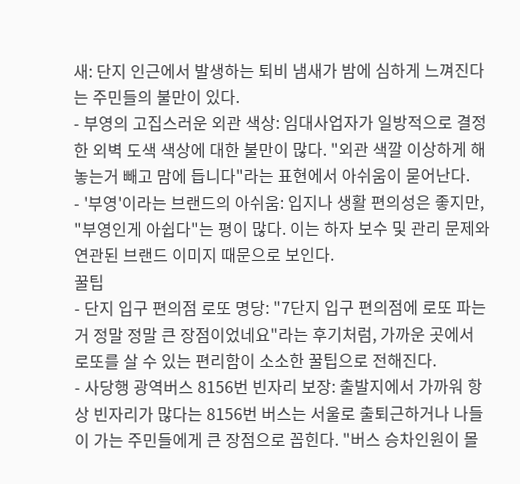새: 단지 인근에서 발생하는 퇴비 냄새가 밤에 심하게 느껴진다는 주민들의 불만이 있다.
- 부영의 고집스러운 외관 색상: 임대사업자가 일방적으로 결정한 외벽 도색 색상에 대한 불만이 많다. "외관 색깔 이상하게 해놓는거 빼고 맘에 듭니다"라는 표현에서 아쉬움이 묻어난다.
- '부영'이라는 브랜드의 아쉬움: 입지나 생활 편의성은 좋지만, "부영인게 아쉽다"는 평이 많다. 이는 하자 보수 및 관리 문제와 연관된 브랜드 이미지 때문으로 보인다.
꿀팁
- 단지 입구 편의점 로또 명당: "7단지 입구 편의점에 로또 파는 거 정말 정말 큰 장점이었네요"라는 후기처럼, 가까운 곳에서 로또를 살 수 있는 편리함이 소소한 꿀팁으로 전해진다.
- 사당행 광역버스 8156번 빈자리 보장: 출발지에서 가까워 항상 빈자리가 많다는 8156번 버스는 서울로 출퇴근하거나 나들이 가는 주민들에게 큰 장점으로 꼽힌다. "버스 승차인원이 몰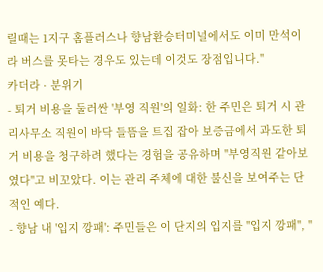릴때는 1지구 홈플러스나 향남환승터미널에서도 이미 만석이라 버스를 못타는 경우도 있는데 이것도 장점입니다."
카더라 · 분위기
- 퇴거 비용을 둘러싼 '부영 직원'의 일화: 한 주민은 퇴거 시 관리사무소 직원이 바닥 들뜸을 트집 잡아 보증금에서 과도한 퇴거 비용을 청구하려 했다는 경험을 공유하며 "부영직원 같아보였다"고 비꼬았다. 이는 관리 주체에 대한 불신을 보여주는 단적인 예다.
- 향남 내 '입지 깡패': 주민들은 이 단지의 입지를 "입지 깡패", "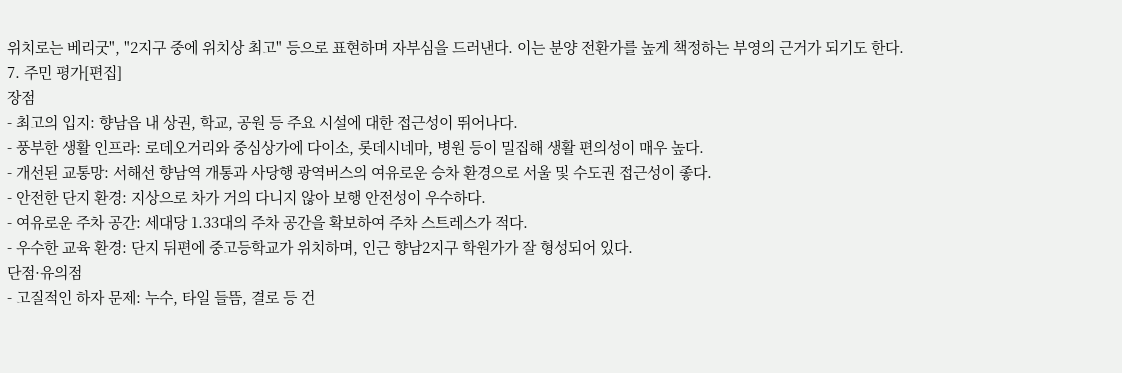위치로는 베리굿", "2지구 중에 위치상 최고" 등으로 표현하며 자부심을 드러낸다. 이는 분양 전환가를 높게 책정하는 부영의 근거가 되기도 한다.
7. 주민 평가[편집]
장점
- 최고의 입지: 향남읍 내 상권, 학교, 공원 등 주요 시설에 대한 접근성이 뛰어나다.
- 풍부한 생활 인프라: 로데오거리와 중심상가에 다이소, 롯데시네마, 병원 등이 밀집해 생활 편의성이 매우 높다.
- 개선된 교통망: 서해선 향남역 개통과 사당행 광역버스의 여유로운 승차 환경으로 서울 및 수도권 접근성이 좋다.
- 안전한 단지 환경: 지상으로 차가 거의 다니지 않아 보행 안전성이 우수하다.
- 여유로운 주차 공간: 세대당 1.33대의 주차 공간을 확보하여 주차 스트레스가 적다.
- 우수한 교육 환경: 단지 뒤편에 중고등학교가 위치하며, 인근 향남2지구 학원가가 잘 형성되어 있다.
단점·유의점
- 고질적인 하자 문제: 누수, 타일 들뜸, 결로 등 건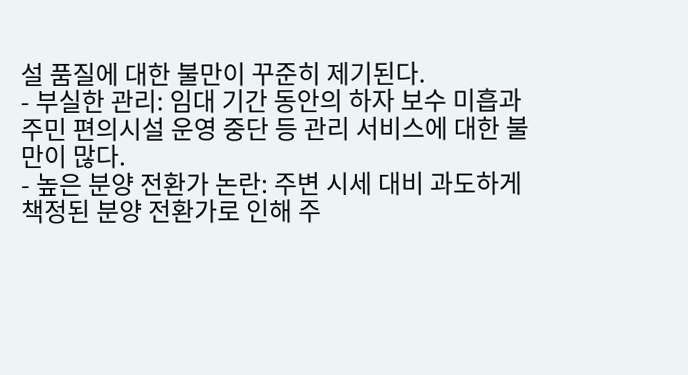설 품질에 대한 불만이 꾸준히 제기된다.
- 부실한 관리: 임대 기간 동안의 하자 보수 미흡과 주민 편의시설 운영 중단 등 관리 서비스에 대한 불만이 많다.
- 높은 분양 전환가 논란: 주변 시세 대비 과도하게 책정된 분양 전환가로 인해 주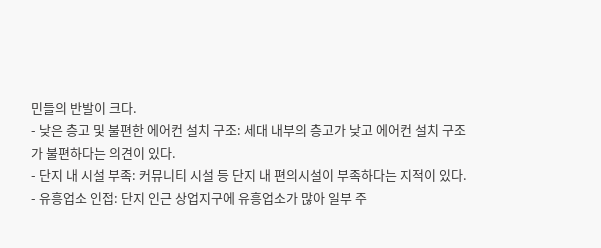민들의 반발이 크다.
- 낮은 층고 및 불편한 에어컨 설치 구조: 세대 내부의 층고가 낮고 에어컨 설치 구조가 불편하다는 의견이 있다.
- 단지 내 시설 부족: 커뮤니티 시설 등 단지 내 편의시설이 부족하다는 지적이 있다.
- 유흥업소 인접: 단지 인근 상업지구에 유흥업소가 많아 일부 주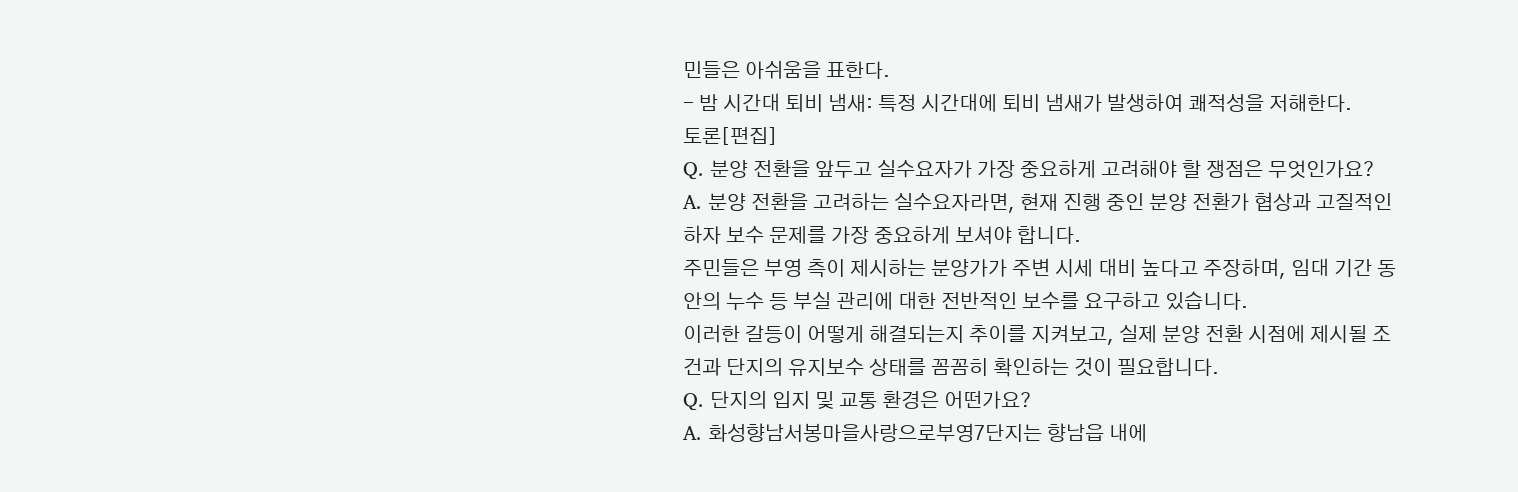민들은 아쉬움을 표한다.
- 밤 시간대 퇴비 냄새: 특정 시간대에 퇴비 냄새가 발생하여 쾌적성을 저해한다.
토론[편집]
Q. 분양 전환을 앞두고 실수요자가 가장 중요하게 고려해야 할 쟁점은 무엇인가요?
A. 분양 전환을 고려하는 실수요자라면, 현재 진행 중인 분양 전환가 협상과 고질적인 하자 보수 문제를 가장 중요하게 보셔야 합니다.
주민들은 부영 측이 제시하는 분양가가 주변 시세 대비 높다고 주장하며, 임대 기간 동안의 누수 등 부실 관리에 대한 전반적인 보수를 요구하고 있습니다.
이러한 갈등이 어떻게 해결되는지 추이를 지켜보고, 실제 분양 전환 시점에 제시될 조건과 단지의 유지보수 상태를 꼼꼼히 확인하는 것이 필요합니다.
Q. 단지의 입지 및 교통 환경은 어떤가요?
A. 화성향남서봉마을사랑으로부영7단지는 향남읍 내에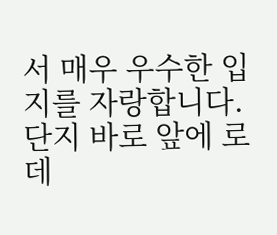서 매우 우수한 입지를 자랑합니다.
단지 바로 앞에 로데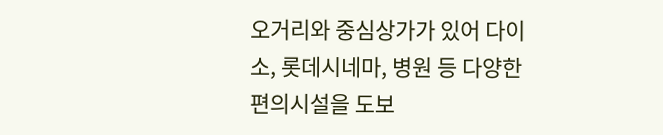오거리와 중심상가가 있어 다이소, 롯데시네마, 병원 등 다양한 편의시설을 도보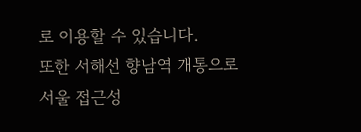로 이용할 수 있습니다.
또한 서해선 향남역 개통으로 서울 접근성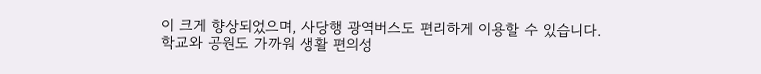이 크게 향상되었으며, 사당행 광역버스도 편리하게 이용할 수 있습니다.
학교와 공원도 가까워 생활 편의성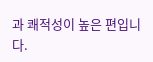과 쾌적성이 높은 편입니다.